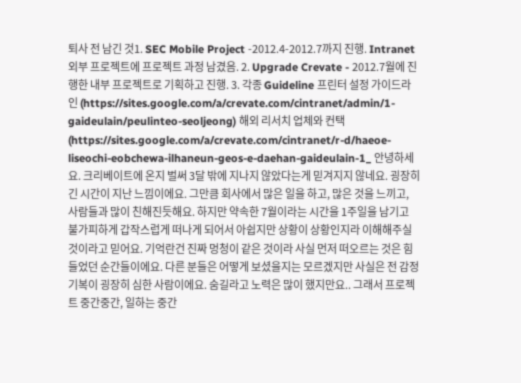퇴사 전 남긴 것1. SEC Mobile Project -2012.4-2012.7까지 진행. Intranet 외부 프로젝트에 프로젝트 과정 남겼음. 2. Upgrade Crevate - 2012.7월에 진행한 내부 프로젝트로 기획하고 진행. 3. 각종 Guideline 프린터 설정 가이드라인 (https://sites.google.com/a/crevate.com/cintranet/admin/1-gaideulain/peulinteo-seoljeong) 해외 리서치 업체와 컨택 (https://sites.google.com/a/crevate.com/cintranet/r-d/haeoe-liseochi-eobchewa-ilhaneun-geos-e-daehan-gaideulain-1_ 안녕하세요. 크리베이트에 온지 벌써 3달 밖에 지나지 않았다는게 믿겨지지 않네요. 굉장히 긴 시간이 지난 느낌이에요. 그만큼 회사에서 많은 일을 하고, 많은 것을 느끼고, 사람들과 많이 친해진듯해요. 하지만 약속한 7월이라는 시간을 1주일을 남기고 불가피하게 갑작스럽게 떠나게 되어서 아쉽지만 상황이 상황인지라 이해해주실 것이라고 믿어요. 기억란건 진짜 멍청이 같은 것이라 사실 먼저 떠오르는 것은 힘들었던 순간들이에요. 다른 분들은 어떻게 보셨을지는 모르겠지만 사실은 전 감정기복이 굉장히 심한 사람이에요. 숨길라고 노력은 많이 했지만요.. 그래서 프로젝트 중간중간, 일하는 중간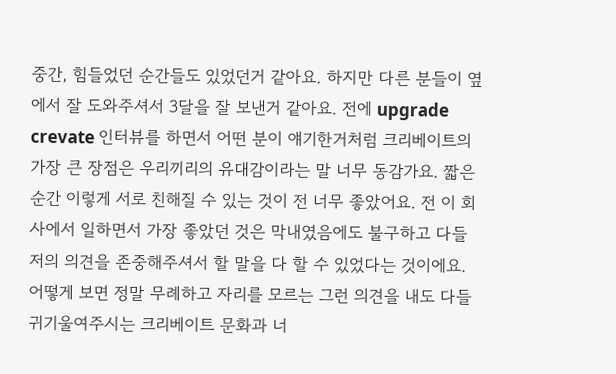중간, 힘들었던 순간들도 있었던거 같아요. 하지만 다른 분들이 옆에서 잘 도와주셔서 3달을 잘 보낸거 같아요. 전에 upgrade crevate 인터뷰를 하면서 어떤 분이 얘기한거처럼 크리베이트의 가장 큰 장점은 우리끼리의 유대감이라는 말 너무 동감가요. 짧은 순간 이렇게 서로 친해질 수 있는 것이 전 너무 좋았어요. 전 이 회사에서 일하면서 가장 좋았던 것은 막내였음에도 불구하고 다들 저의 의견을 존중해주셔서 할 말을 다 할 수 있었다는 것이에요. 어떻게 보면 정말 무례하고 자리를 모르는 그런 의견을 내도 다들 귀기울여주시는 크리베이트 문화과 너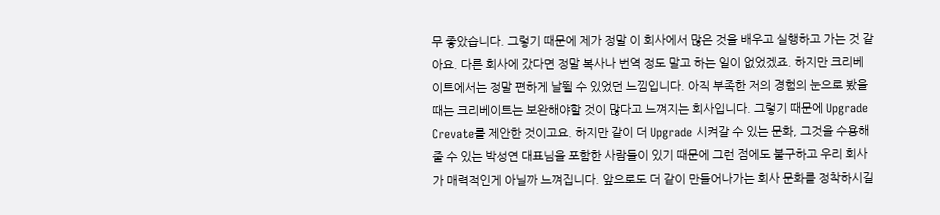무 좋았습니다. 그렇기 때문에 제가 정말 이 회사에서 많은 것을 배우고 실행하고 가는 것 같아요. 다른 회사에 갔다면 정말 복사나 번역 정도 말고 하는 일이 없었겠죠. 하지만 크리베이트에서는 정말 편하게 날뛸 수 있었던 느낌입니다. 아직 부족한 저의 경험의 눈으로 봤을 때는 크리베이트는 보완해야할 것이 많다고 느껴지는 회사입니다. 그렇기 때문에 Upgrade Crevate를 제안한 것이고요. 하지만 같이 더 Upgrade 시켜갈 수 있는 문화, 그것을 수용해줄 수 있는 박성연 대표님을 포함한 사람들이 있기 때문에 그런 점에도 불구하고 우리 회사가 매력적인게 아닐까 느껴집니다. 앞으로도 더 같이 만들어나가는 회사 문화를 정착하시길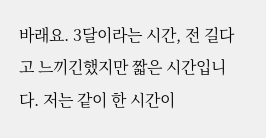바래요. 3달이라는 시간, 전 길다고 느끼긴했지만 짧은 시간입니다. 저는 같이 한 시간이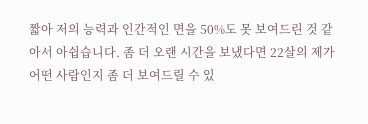짧아 저의 능력과 인간적인 면을 50%도 못 보여드린 것 같아서 아쉽습니다. 좀 더 오랜 시간을 보냈다면 22살의 제가 어떤 사람인지 좀 더 보여드릴 수 있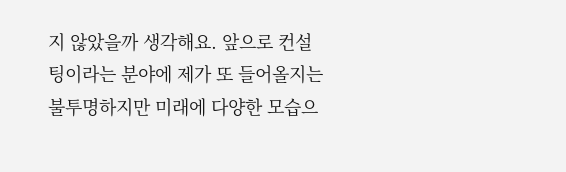지 않았을까 생각해요. 앞으로 컨설팅이라는 분야에 제가 또 들어올지는 불투명하지만 미래에 다양한 모습으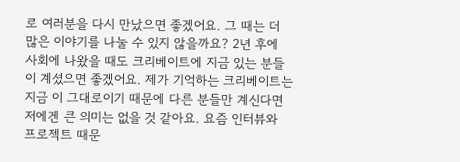로 여러분을 다시 만났으면 좋겠어요. 그 때는 더 많은 이야기를 나눌 수 있지 않을까요? 2년 후에 사회에 나왔을 때도 크리베이트에 지금 있는 분들이 계셨으면 좋겠어요. 제가 기억하는 크리베이트는 지금 이 그대로이기 때문에 다른 분들만 계신다면 저에겐 큰 의미는 없을 것 같아요. 요즘 인터뷰와 프로젝트 때문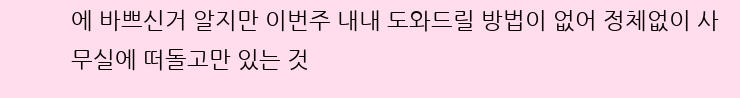에 바쁘신거 알지만 이번주 내내 도와드릴 방법이 없어 정체없이 사무실에 떠돌고만 있는 것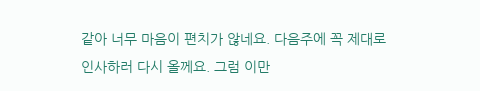같아 너무 마음이 편치가 않네요. 다음주에 꼭 제대로 인사하러 다시 올께요. 그럼 이만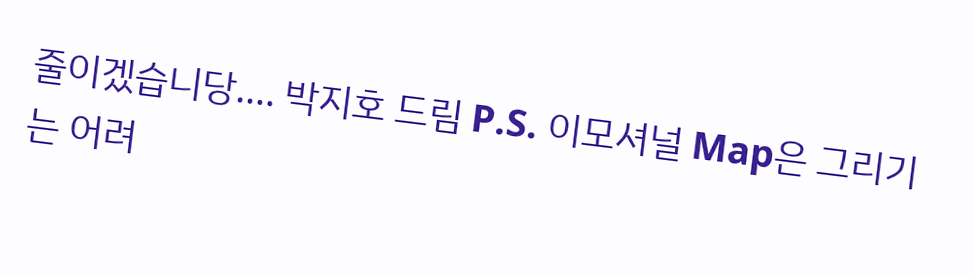줄이겠습니당.... 박지호 드림 P.S. 이모셔널 Map은 그리기는 어려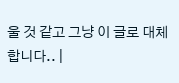울 것 같고 그냥 이 글로 대체합니다.. |